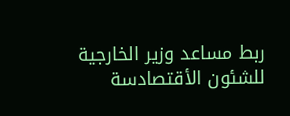ربط مساعد وزير الخارجية للشئون الأقتصادسة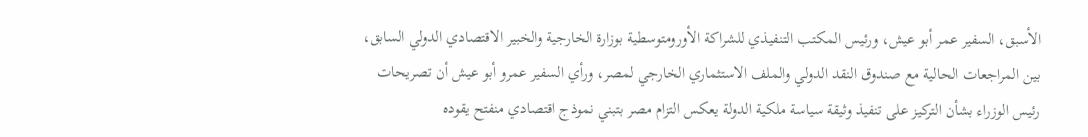الأسبق، السفير عمر أبو عيش، ورئيس المكتب التنفيذي للشراكة الأورومتوسطية بوزارة الخارجية والخبير الاقتصادي الدولي السابق، بين المراجعات الحالية مع صندوق النقد الدولي والملف الاستثماري الخارجي لمصر، ورأي السفير عمرو أبو عيش أن تصريحات رئيس الوزراء بشأن التركيز على تنفيذ وثيقة سياسة ملكية الدولة يعكس التزام مصر بتبني نموذج اقتصادي منفتح يقوده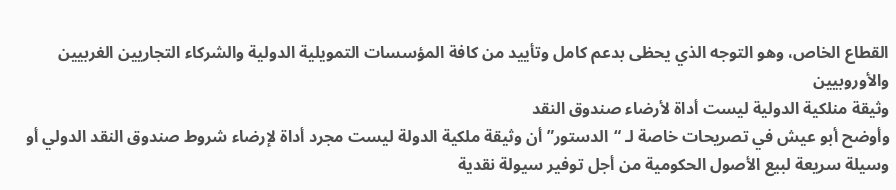القطاع الخاص، وهو التوجه الذي يحظى بدعم كامل وتأييد من كافة المؤسسات التمويلية الدولية والشركاء التجاريين الغربيين والأوروبيين
وثيقة منلكية الدولية ليست أداة لأرضاء صندوق النقد
وأوضح أبو عيش في تصريحات خاصة لـ “الدستور” أن وثيقة ملكية الدولة ليست مجرد أداة لإرضاء شروط صندوق النقد الدولي أو وسيلة سريعة لبيع الأصول الحكومية من أجل توفير سيولة نقدية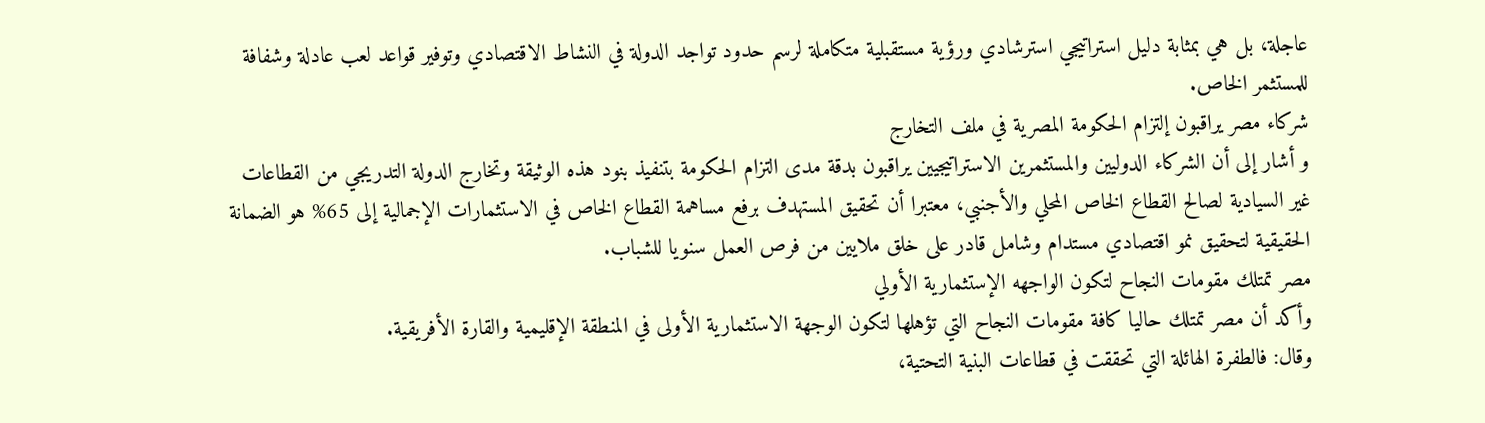عاجلة، بل هي بمثابة دليل استراتيجي استرشادي ورؤية مستقبلية متكاملة لرسم حدود تواجد الدولة في النشاط الاقتصادي وتوفير قواعد لعب عادلة وشفافة للمستثمر الخاص.
شركاء مصر يراقبون إلتزام الحكومة المصرية في ملف التخارج
و أشار إلى أن الشركاء الدوليين والمستثمرين الاستراتيجيين يراقبون بدقة مدى التزام الحكومة بتنفيذ بنود هذه الوثيقة وتخارج الدولة التدريجي من القطاعات غير السيادية لصالح القطاع الخاص المحلي والأجنبي، معتبرا أن تحقيق المستهدف برفع مساهمة القطاع الخاص في الاستثمارات الإجمالية إلى 65% هو الضمانة الحقيقية لتحقيق نمو اقتصادي مستدام وشامل قادر على خلق ملايين من فرص العمل سنويا للشباب.
مصر تمتلك مقومات النجاح لتكون الواجهه الإستثمارية الأولي
وأكد أن مصر تمتلك حاليا كافة مقومات النجاح التي تؤهلها لتكون الوجهة الاستثمارية الأولى في المنطقة الإقليمية والقارة الأفريقية.
وقال: فالطفرة الهائلة التي تحققت في قطاعات البنية التحتية،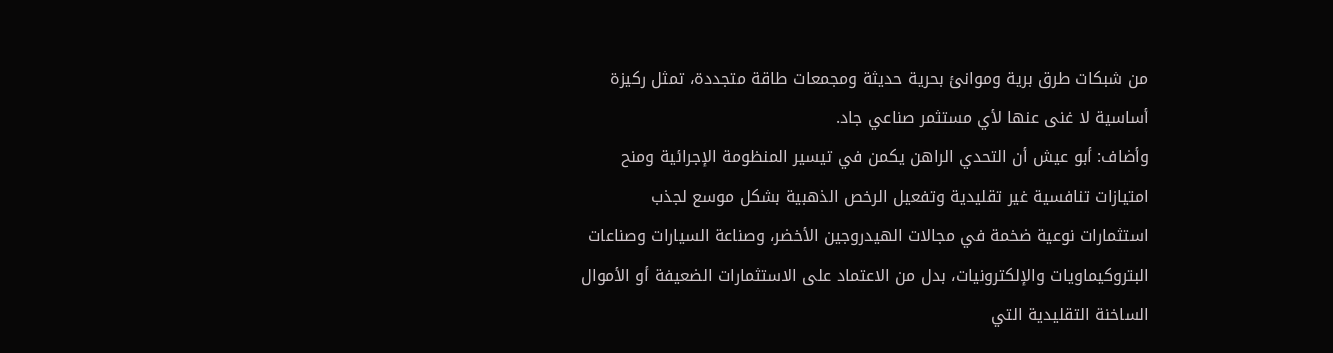من شبكات طرق برية وموانئ بحرية حديثة ومجمعات طاقة متجددة، تمثل ركيزة أساسية لا غنى عنها لأي مستثمر صناعي جاد.
وأضاف: أبو عيش أن التحدي الراهن يكمن في تيسير المنظومة الإجرائية ومنح امتيازات تنافسية غير تقليدية وتفعيل الرخص الذهبية بشكل موسع لجذب استثمارات نوعية ضخمة في مجالات الهيدروجين الأخضر، وصناعة السيارات وصناعات البتروكيماويات والإلكترونيات، بدل من الاعتماد على الاستثمارات الضعيفة أو الأموال الساخنة التقليدية التي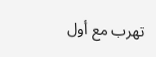تهرب مع أول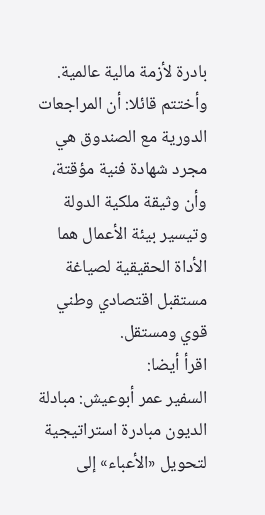بادرة لأزمة مالية عالمية.
وأختتم قائلا: أن المراجعات الدورية مع الصندوق هي مجرد شهادة فنية مؤقتة، وأن وثيقة ملكية الدولة وتيسير بيئة الأعمال هما الأداة الحقيقية لصياغة مستقبل اقتصادي وطني قوي ومستقل.
اقرأ أيضا:
السفير عمر أبوعيش: مبادلة الديون مبادرة استراتيجية لتحويل «الأعباء» إلى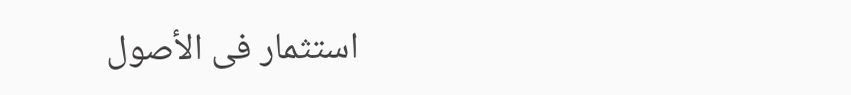استثمار فى الأصول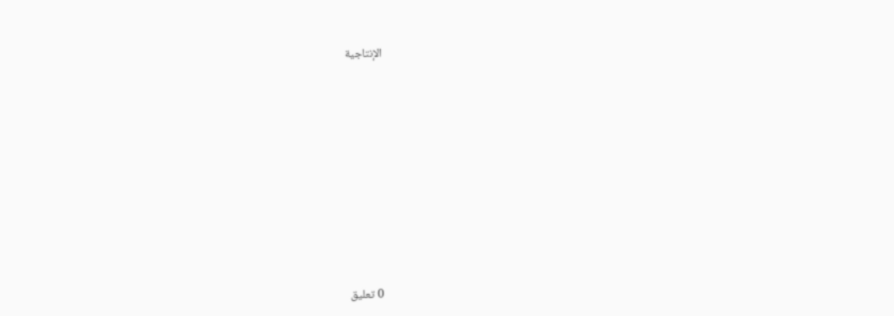الإنتاجية












0 تعليق